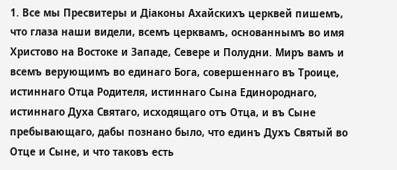1. Все мы Пресвитеры и Діаконы Ахайскихъ церквей пишемъ, что глаза наши видели, всемъ церквамъ, основаннымъ во имя Христово на Востоке и Западе, Севере и Полудни. Миръ вамъ и всемъ верующимъ во единаго Бога, совершеннаго въ Троице, истиннаго Отца Родителя, истиннаго Сына Единороднаго, истиннаго Духа Святаго, исходящаго отъ Отца, и въ Сыне пребывающаго, дабы познано было, что единъ Духъ Святый во Отце и Сыне, и что таковъ есть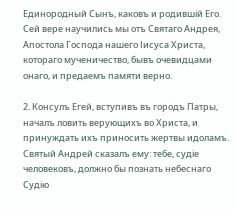Единородный Сынъ, каковъ и родившій Его. Сей вере научились мы отъ Святаго Андрея, Апостола Господа нашего Іисуса Христа, котораго мученичество, бывъ очевидцами онаго, и предаемъ памяти верно.

2. Консулъ Егей, вступивъ въ городъ Патры, началъ ловить верующихъ во Христа, и принуждать ихъ приносить жертвы идоламъ. Святый Андрей сказалъ ему: тебе, судіе человековъ, должно бы познать небеснаго Судію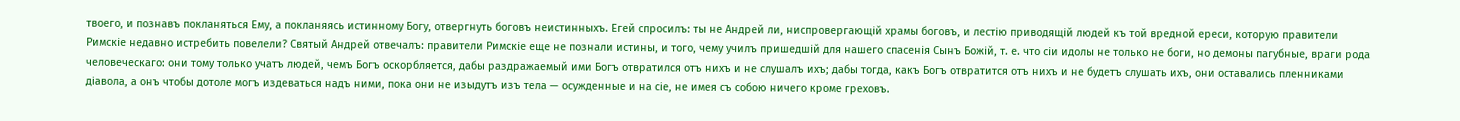твоего, и познавъ покланяться Ему, а покланяясь истинному Богу, отвергнуть боговъ неистинныхъ. Егей спросилъ: ты не Андрей ли, ниспровергающій храмы боговъ, и лестію приводящій людей къ той вредной ереси, которую правители Римскіе недавно истребить повелели? Святый Андрей отвечалъ: правители Римскіе еще не познали истины, и того, чему училъ пришедшій для нашего спасенія Сынъ Божій, т. е. что сіи идолы не только не боги, но демоны пагубные, враги рода человеческаго: они тому только учатъ людей, чемъ Богъ оскорбляется, дабы раздражаемый ими Богъ отвратился отъ нихъ и не слушалъ ихъ; дабы тогда, какъ Богъ отвратится отъ нихъ и не будетъ слушать ихъ, они оставались пленниками діавола, а онъ чтобы дотоле могъ издеваться надъ ними, пока они не изыдутъ изъ тела — осужденные и на сіе, не имея съ собою ничего кроме греховъ.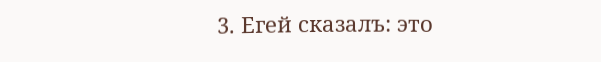3. Егей сказалъ: это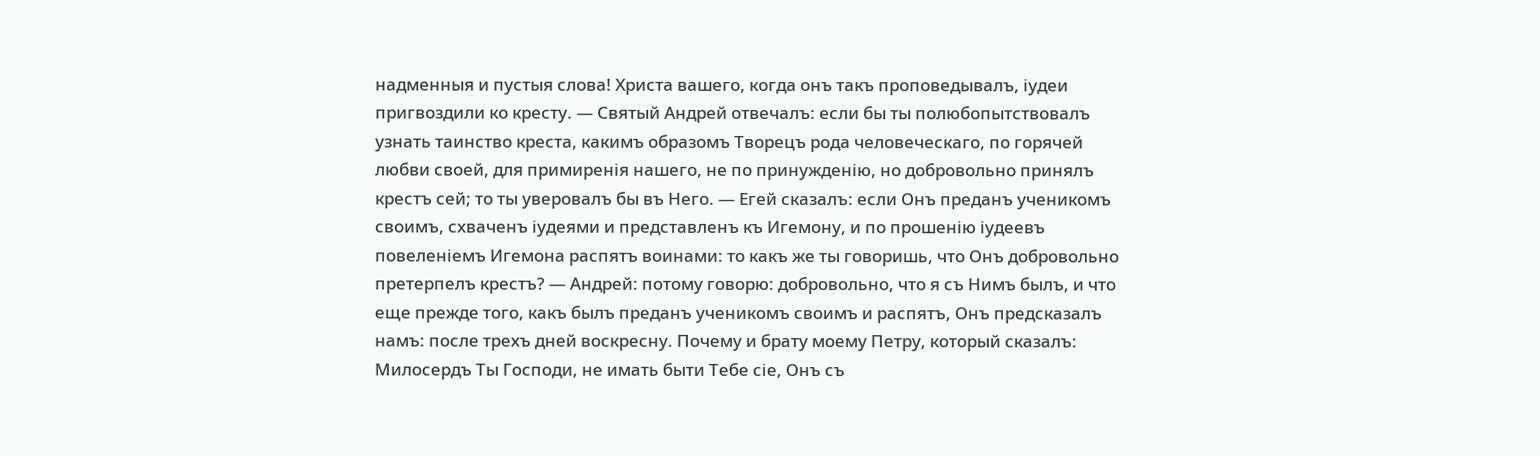надменныя и пустыя слова! Христа вашего, когда онъ такъ проповедывалъ, іудеи пригвоздили ко кресту. — Святый Андрей отвечалъ: если бы ты полюбопытствовалъ узнать таинство креста, какимъ образомъ Творецъ рода человеческаго, по горячей любви своей, для примиренія нашего, не по принужденію, но добровольно принялъ крестъ сей; то ты уверовалъ бы въ Него. — Егей сказалъ: если Онъ преданъ ученикомъ своимъ, схваченъ іудеями и представленъ къ Игемону, и по прошенію іудеевъ повеленіемъ Игемона распятъ воинами: то какъ же ты говоришь, что Онъ добровольно претерпелъ крестъ? — Андрей: потому говорю: добровольно, что я съ Нимъ былъ, и что еще прежде того, какъ былъ преданъ ученикомъ своимъ и распятъ, Онъ предсказалъ намъ: после трехъ дней воскресну. Почему и брату моему Петру, который сказалъ: Милосердъ Ты Господи, не имать быти Тебе сіе, Онъ съ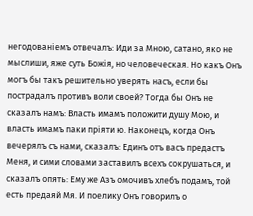негодованіемъ отвечалъ: Иди за Мною, сатано, яко не мыслиши, яже суть Божія, но человеческая. Но какъ Онъ могъ бы такъ решительно уверять насъ, если бы пострадалъ противъ воли своей? Тогда бы Онъ не сказалъ намъ: Власть имамъ положити душу Мою, и власть имамъ паки пріяти ю. Наконецъ, когда Онъ вечерялъ съ нами, сказалъ: Единъ отъ васъ предастъ Меня, и сими словами заставилъ всехъ сокрушаться, и сказалъ опять: Ему же Азъ омочивъ хлебъ подамъ, той есть предаяй Мя. И поелику Онъ говорилъ о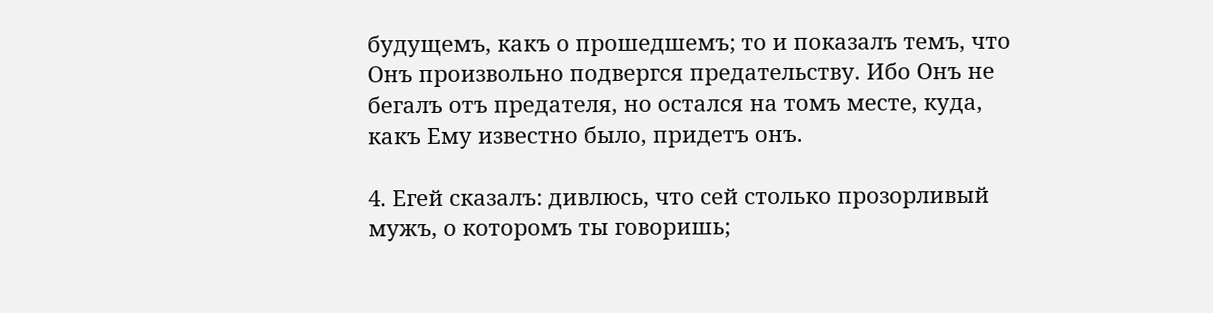будущемъ, какъ о прошедшемъ; то и показалъ темъ, что Онъ произвольно подвергся предательству. Ибо Онъ не бегалъ отъ предателя, но остался на томъ месте, куда, какъ Ему известно было, придетъ онъ.

4. Егей сказалъ: дивлюсь, что сей столько прозорливый мужъ, о которомъ ты говоришь;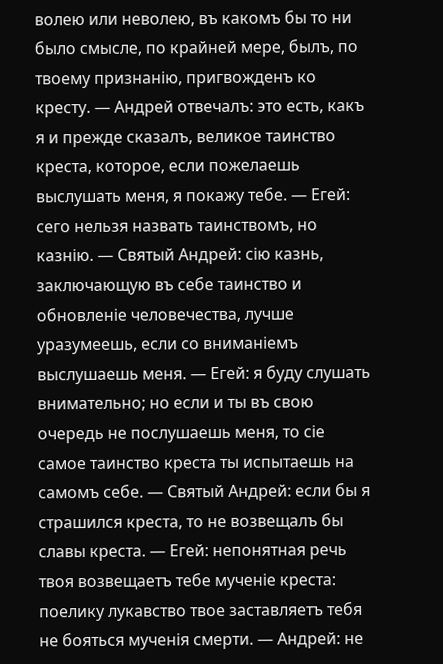волею или неволею, въ какомъ бы то ни было смысле, по крайней мере, былъ, по твоему признанію, пригвожденъ ко кресту. — Андрей отвечалъ: это есть, какъ я и прежде сказалъ, великое таинство креста, которое, если пожелаешь выслушать меня, я покажу тебе. — Егей: сего нельзя назвать таинствомъ, но казнію. — Святый Андрей: сію казнь, заключающую въ себе таинство и обновленіе человечества, лучше уразумеешь, если со вниманіемъ выслушаешь меня. — Егей: я буду слушать внимательно; но если и ты въ свою очередь не послушаешь меня, то сіе самое таинство креста ты испытаешь на самомъ себе. — Святый Андрей: если бы я страшился креста, то не возвещалъ бы славы креста. — Егей: непонятная речь твоя возвещаетъ тебе мученіе креста: поелику лукавство твое заставляетъ тебя не бояться мученія смерти. — Андрей: не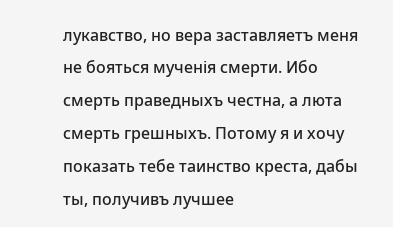лукавство, но вера заставляетъ меня не бояться мученія смерти. Ибо смерть праведныхъ честна, а люта смерть грешныхъ. Потому я и хочу показать тебе таинство креста, дабы ты, получивъ лучшее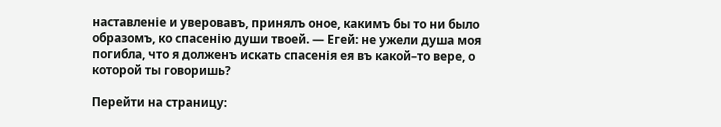наставленіе и уверовавъ, принялъ оное, какимъ бы то ни было образомъ, ко спасенію души твоей. — Егей: не ужели душа моя погибла, что я долженъ искать спасенія ея въ какой–то вере, о которой ты говоришь?

Перейти на страницу: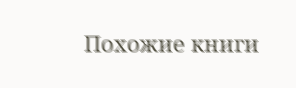Похожие книги